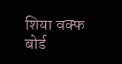शिया वक्फ बोर्ड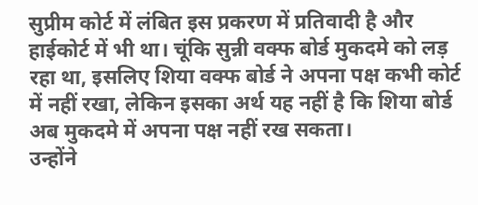सुप्रीम कोर्ट में लंबित इस प्रकरण में प्रतिवादी है और हाईकोर्ट में भी था। चूंकि सुन्नी वक्फ बोर्ड मुकदमे को लड़ रहा था, इसलिए शिया वक्फ बोर्ड ने अपना पक्ष कभी कोर्ट में नहीं रखा, लेकिन इसका अर्थ यह नहीं है कि शिया बोर्ड अब मुकदमे में अपना पक्ष नहीं रख सकता।
उन्होंने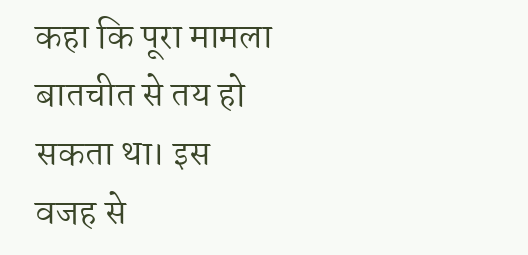कहा कि पूरा मामला बातचीत से तय हो सकता था। इस वजह से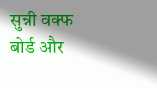सुन्नी वक्फ बोर्ड और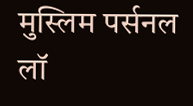मुस्लिम पर्सनल लॉ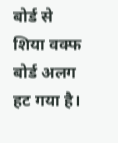बोर्ड से शिया वक्फ बोर्ड अलग हट गया है।